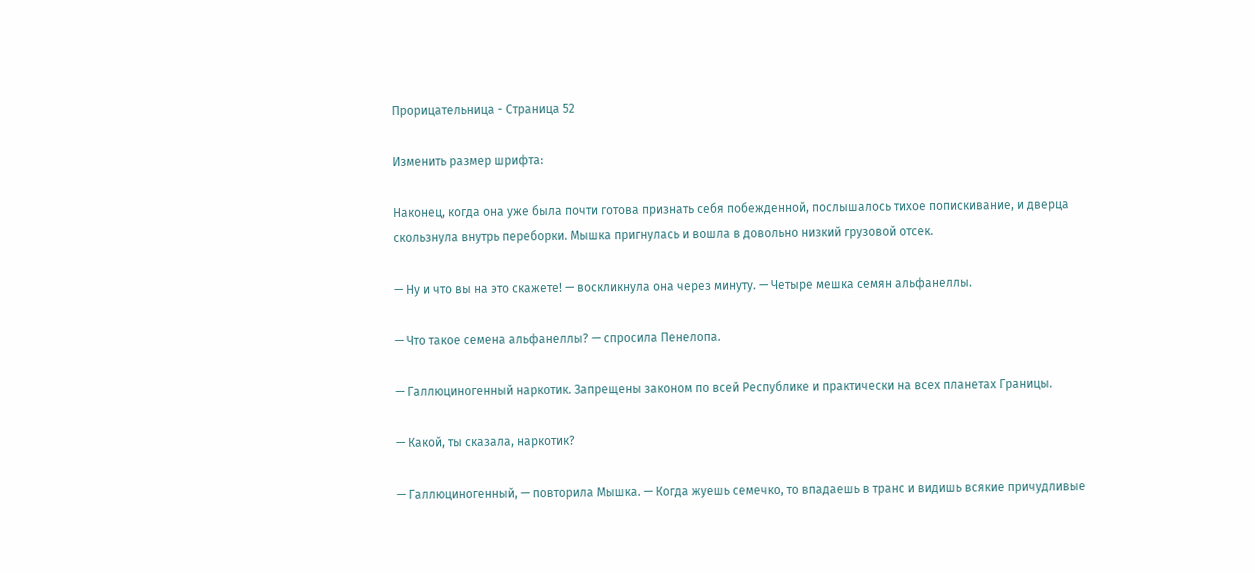Прорицательница - Страница 52

Изменить размер шрифта:

Наконец, когда она уже была почти готова признать себя побежденной, послышалось тихое попискивание, и дверца скользнула внутрь переборки. Мышка пригнулась и вошла в довольно низкий грузовой отсек.

— Ну и что вы на это скажете! — воскликнула она через минуту. — Четыре мешка семян альфанеллы.

— Что такое семена альфанеллы? — спросила Пенелопа.

— Галлюциногенный наркотик. Запрещены законом по всей Республике и практически на всех планетах Границы.

— Какой, ты сказала, наркотик?

— Галлюциногенный, — повторила Мышка. — Когда жуешь семечко, то впадаешь в транс и видишь всякие причудливые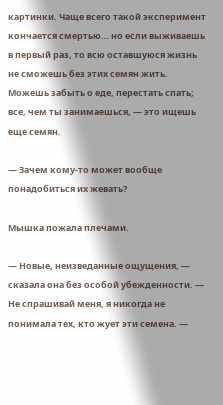картинки. Чаще всего такой эксперимент кончается смертью… но если выживаешь в первый раз, то всю оставшуюся жизнь не сможешь без этих семян жить. Можешь забыть о еде, перестать спать; все, чем ты занимаешься, — это ищешь еще семян.

— Зачем кому-то может вообще понадобиться их жевать?

Мышка пожала плечами.

— Новые, неизведанные ощущения, — сказала она без особой убежденности. — Не спрашивай меня, я никогда не понимала тех, кто жует эти семена. —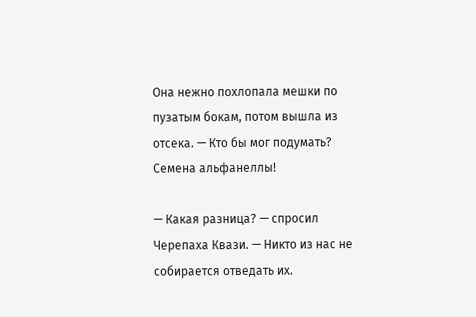Она нежно похлопала мешки по пузатым бокам, потом вышла из отсека. — Кто бы мог подумать? Семена альфанеллы!

— Какая разница? — спросил Черепаха Квази. — Никто из нас не собирается отведать их.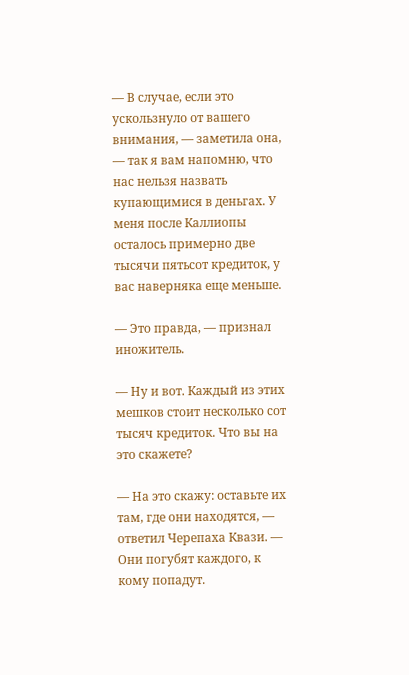— В случае, если это ускользнуло от вашего внимания, — заметила она, — так я вам напомню, что нас нельзя назвать купающимися в деньгах. У меня после Каллиопы осталось примерно две тысячи пятьсот кредиток, у вас наверняка еще меньше.

— Это правда, — признал иножитель.

— Ну и вот. Каждый из этих мешков стоит несколько сот тысяч кредиток. Что вы на это скажете?

— На это скажу: оставьте их там, где они находятся, — ответил Черепаха Квази. — Они погубят каждого, к кому попадут.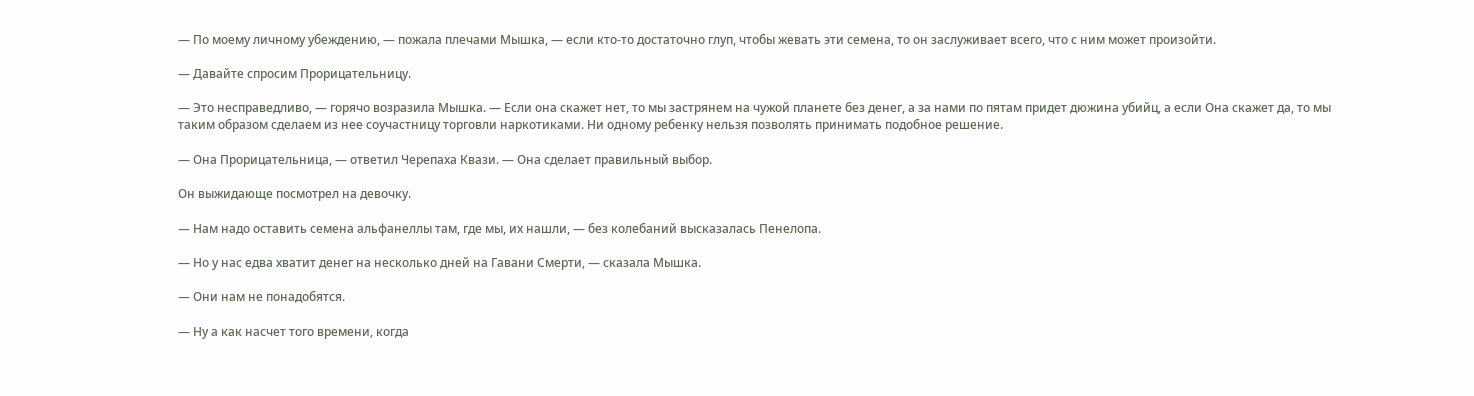— По моему личному убеждению, — пожала плечами Мышка, — если кто-то достаточно глуп, чтобы жевать эти семена, то он заслуживает всего, что с ним может произойти.

— Давайте спросим Прорицательницу.

— Это несправедливо, — горячо возразила Мышка. — Если она скажет нет, то мы застрянем на чужой планете без денег, а за нами по пятам придет дюжина убийц, а если Она скажет да, то мы таким образом сделаем из нее соучастницу торговли наркотиками. Ни одному ребенку нельзя позволять принимать подобное решение.

— Она Прорицательница, — ответил Черепаха Квази. — Она сделает правильный выбор.

Он выжидающе посмотрел на девочку.

— Нам надо оставить семена альфанеллы там, где мы, их нашли, — без колебаний высказалась Пенелопа.

— Но у нас едва хватит денег на несколько дней на Гавани Смерти, — сказала Мышка.

— Они нам не понадобятся.

— Ну а как насчет того времени, когда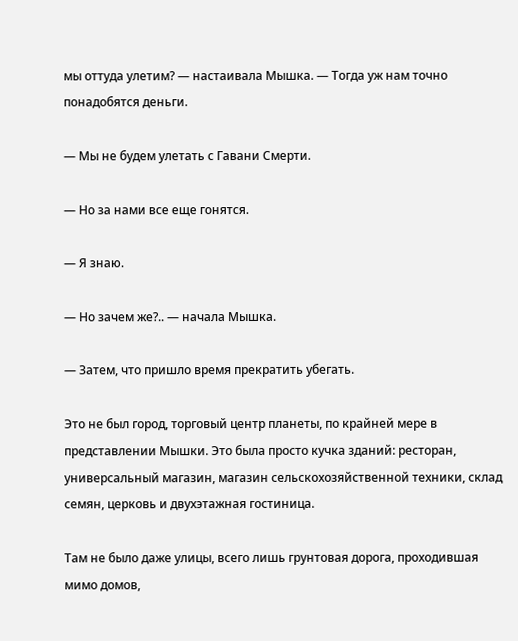мы оттуда улетим? — настаивала Мышка. — Тогда уж нам точно понадобятся деньги.

— Мы не будем улетать с Гавани Смерти.

— Но за нами все еще гонятся.

— Я знаю.

— Но зачем же?.. — начала Мышка.

— Затем, что пришло время прекратить убегать.

Это не был город, торговый центр планеты, по крайней мере в представлении Мышки. Это была просто кучка зданий: ресторан, универсальный магазин, магазин сельскохозяйственной техники, склад семян, церковь и двухэтажная гостиница.

Там не было даже улицы, всего лишь грунтовая дорога, проходившая мимо домов,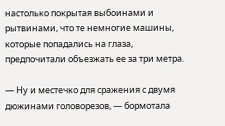настолько покрытая выбоинами и рытвинами, что те немногие машины, которые попадались на глаза, предпочитали объезжать ее за три метра.

— Ну и местечко для сражения с двумя дюжинами головорезов, — бормотала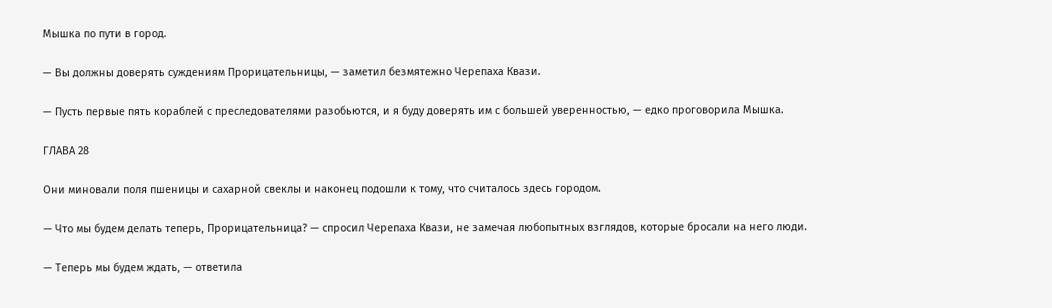Мышка по пути в город.

— Вы должны доверять суждениям Прорицательницы, — заметил безмятежно Черепаха Квази.

— Пусть первые пять кораблей с преследователями разобьются, и я буду доверять им с большей уверенностью, — едко проговорила Мышка.

ГЛАВА 28

Они миновали поля пшеницы и сахарной свеклы и наконец подошли к тому, что считалось здесь городом.

— Что мы будем делать теперь, Прорицательница? — спросил Черепаха Квази, не замечая любопытных взглядов, которые бросали на него люди.

— Теперь мы будем ждать, — ответила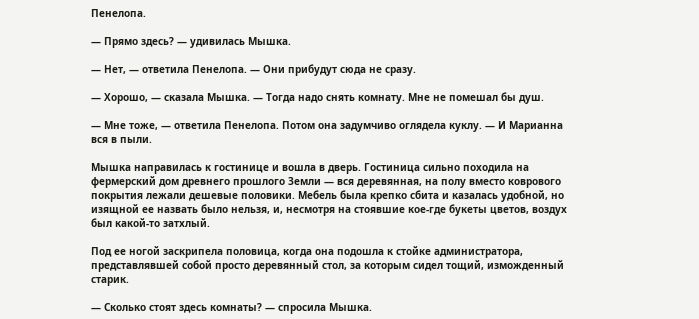Пенелопа.

— Прямо здесь? — удивилась Мышка.

— Нет, — ответила Пенелопа. — Они прибудут сюда не сразу.

— Хорошо, — сказала Мышка. — Тогда надо снять комнату. Мне не помешал бы душ.

— Мне тоже, — ответила Пенелопа. Потом она задумчиво оглядела куклу. — И Марианна вся в пыли.

Мышка направилась к гостинице и вошла в дверь. Гостиница сильно походила на фермерский дом древнего прошлого Земли — вся деревянная, на полу вместо коврового покрытия лежали дешевые половики. Мебель была крепко сбита и казалась удобной, но изящной ее назвать было нельзя, и, несмотря на стоявшие кое-где букеты цветов, воздух был какой-то затхлый.

Под ее ногой заскрипела половица, когда она подошла к стойке администратора, представлявшей собой просто деревянный стол, за которым сидел тощий, изможденный старик.

— Сколько стоят здесь комнаты? — спросила Мышка.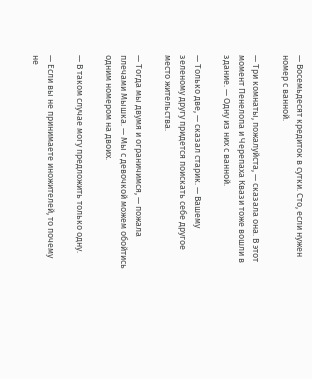— Восемьдесят кредиток в сутки. Сто, если нужен номер с ванной.

— Три комнаты, пожалуйста, — сказала она. В этот момент Пенелопа и Черепаха Квази тоже вошли в здание. — Одну из них с ванной.

— Только две, — сказал старик. — Вашему зеленому другу придется поискать себе другое место жительства.

— Тогда мы двумя и ограничимся, — пожала плечами Мышка. — Мы с девочкой можем обойтись одним номером на двоих.

— В таком случае могу предложить только одну.

— Если вы не принимаете иножителей, то почему не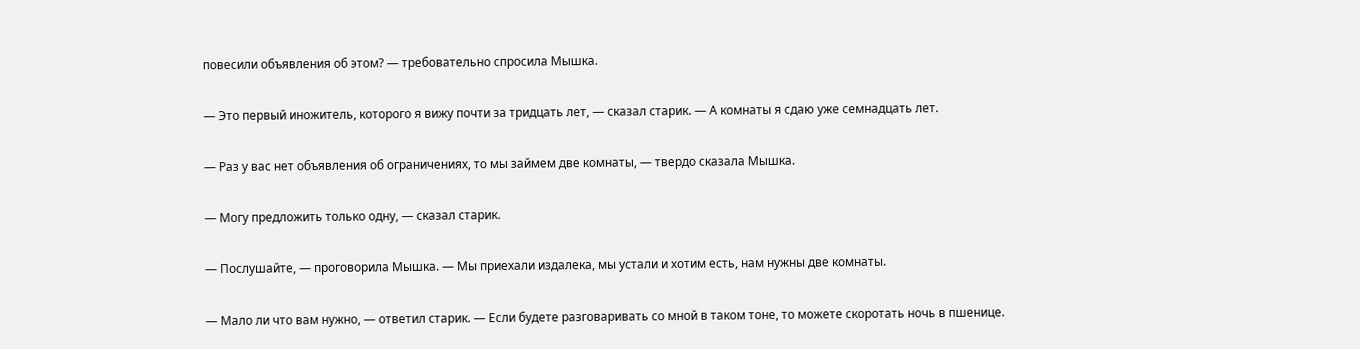повесили объявления об этом? — требовательно спросила Мышка.

— Это первый иножитель, которого я вижу почти за тридцать лет, — сказал старик. — А комнаты я сдаю уже семнадцать лет.

— Раз у вас нет объявления об ограничениях, то мы займем две комнаты, — твердо сказала Мышка.

— Могу предложить только одну, — сказал старик.

— Послушайте, — проговорила Мышка. — Мы приехали издалека, мы устали и хотим есть, нам нужны две комнаты.

— Мало ли что вам нужно, — ответил старик. — Если будете разговаривать со мной в таком тоне, то можете скоротать ночь в пшенице.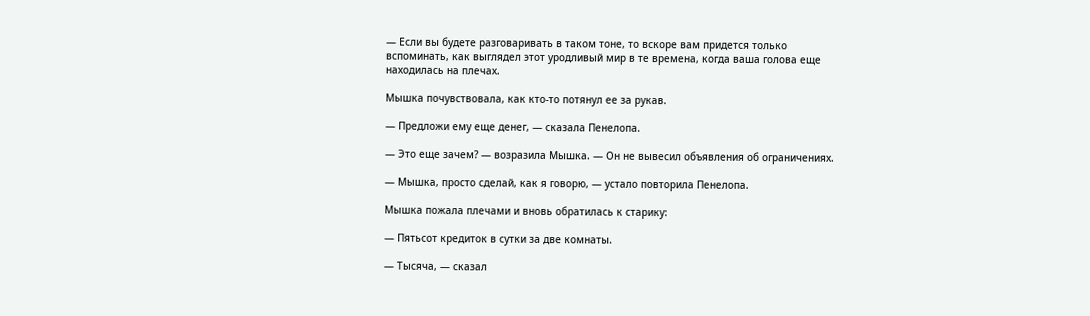— Если вы будете разговаривать в таком тоне, то вскоре вам придется только вспоминать, как выглядел этот уродливый мир в те времена, когда ваша голова еще находилась на плечах.

Мышка почувствовала, как кто-то потянул ее за рукав.

— Предложи ему еще денег, — сказала Пенелопа.

— Это еще зачем? — возразила Мышка. — Он не вывесил объявления об ограничениях.

— Мышка, просто сделай, как я говорю, — устало повторила Пенелопа.

Мышка пожала плечами и вновь обратилась к старику:

— Пятьсот кредиток в сутки за две комнаты.

— Тысяча, — сказал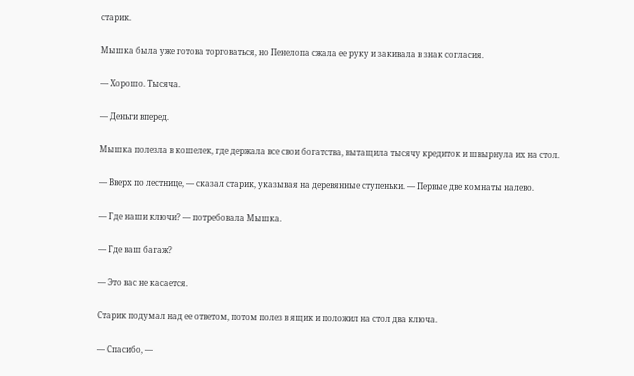старик.

Мышка была уже готова торговаться, но Пенелопа сжала ее руку и закивала в знак согласия.

— Хорошо. Тысяча.

— Деньги вперед.

Мышка полезла в кошелек, где держала все свои богатства, вытащила тысячу кредиток и швырнула их на стол.

— Вверх по лестнице, — сказал старик, указывая на деревянные ступеньки. — Первые две комнаты налево.

— Где наши ключи? — потребовала Мышка.

— Где ваш багаж?

— Это вас не касается.

Старик подумал над ее ответом, потом полез в ящик и положил на стол два ключа.

— Спасибо, —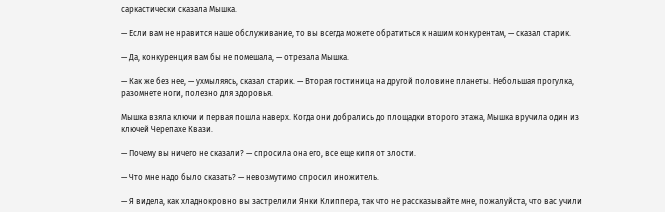саркастически сказала Мышка.

— Если вам не нравится наше обслуживание, то вы всегда можете обратиться к нашим конкурентам, — сказал старик.

— Да, конкуренция вам бы не помешала, — отрезала Мышка.

— Как же без нее, — ухмыляясь, сказал старик. — Вторая гостиница на другой половине планеты. Небольшая прогулка, разомнете ноги, полезно для здоровья.

Мышка взяла ключи и первая пошла наверх. Когда они добрались до площадки второго этажа, Мышка вручила один из ключей Черепахе Квази.

— Почему вы ничего не сказали? — спросила она его, все еще кипя от злости.

— Что мне надо было сказать? — невозмутимо спросил иножитель.

— Я видела, как хладнокровно вы застрелили Янки Клиппера, так что не рассказывайте мне, пожалуйста, что вас учили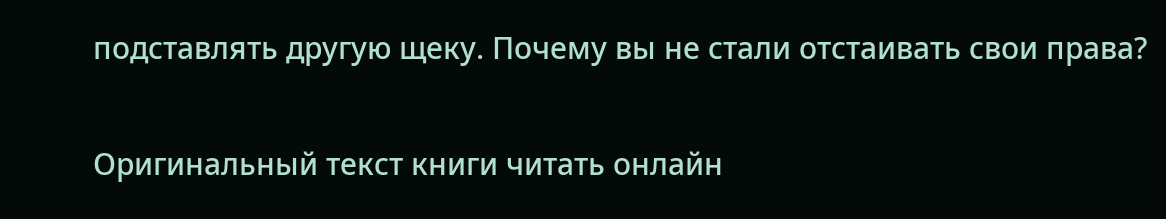подставлять другую щеку. Почему вы не стали отстаивать свои права?

Оригинальный текст книги читать онлайн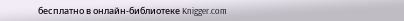бесплатно в онлайн-библиотеке Knigger.com